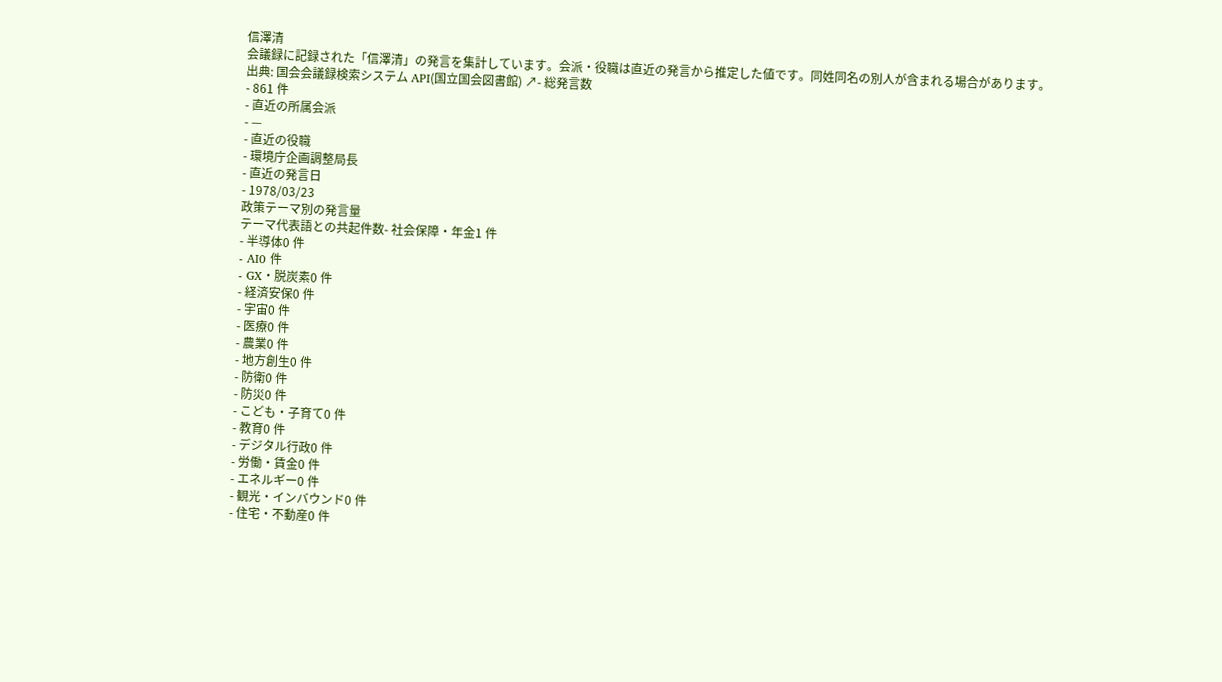信澤清
会議録に記録された「信澤清」の発言を集計しています。会派・役職は直近の発言から推定した値です。同姓同名の別人が含まれる場合があります。
出典: 国会会議録検索システム API(国立国会図書館) ↗- 総発言数
- 861 件
- 直近の所属会派
- —
- 直近の役職
- 環境庁企画調整局長
- 直近の発言日
- 1978/03/23
政策テーマ別の発言量
テーマ代表語との共起件数- 社会保障・年金1 件
- 半導体0 件
- AI0 件
- GX・脱炭素0 件
- 経済安保0 件
- 宇宙0 件
- 医療0 件
- 農業0 件
- 地方創生0 件
- 防衛0 件
- 防災0 件
- こども・子育て0 件
- 教育0 件
- デジタル行政0 件
- 労働・賃金0 件
- エネルギー0 件
- 観光・インバウンド0 件
- 住宅・不動産0 件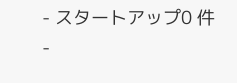- スタートアップ0 件
-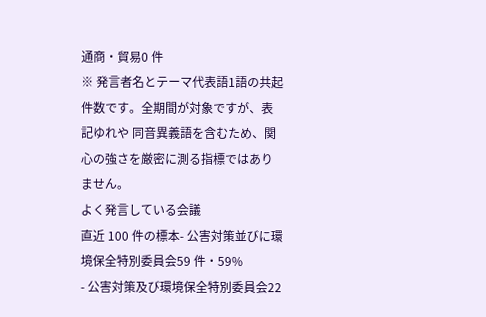通商・貿易0 件
※ 発言者名とテーマ代表語1語の共起件数です。全期間が対象ですが、表記ゆれや 同音異義語を含むため、関心の強さを厳密に測る指標ではありません。
よく発言している会議
直近 100 件の標本- 公害対策並びに環境保全特別委員会59 件・59%
- 公害対策及び環境保全特別委員会22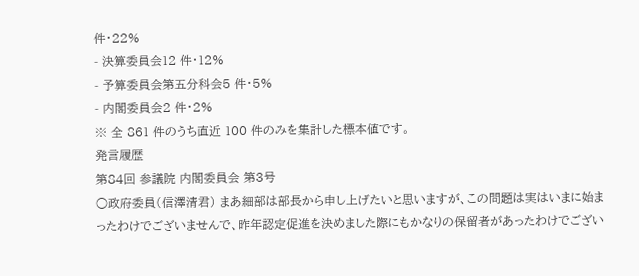件・22%
- 決算委員会12 件・12%
- 予算委員会第五分科会5 件・5%
- 内閣委員会2 件・2%
※ 全 861 件のうち直近 100 件のみを集計した標本値です。
発言履歴
第84回 参議院 内閣委員会 第3号
○政府委員(信澤清君) まあ細部は部長から申し上げたいと思いますが、この問題は実はいまに始まったわけでございませんで、昨年認定促進を決めました際にもかなりの保留者があったわけでござい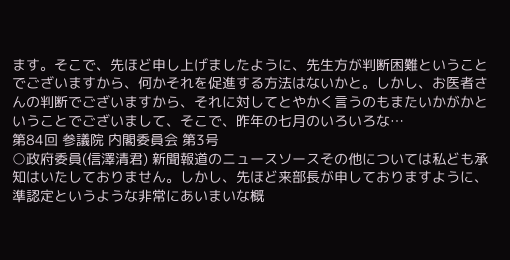ます。そこで、先ほど申し上げましたように、先生方が判断困難ということでございますから、何かそれを促進する方法はないかと。しかし、お医者さんの判断でございますから、それに対してとやかく言うのもまたいかがかということでございまして、そこで、昨年の七月のいろいろな…
第84回 参議院 内閣委員会 第3号
○政府委員(信澤清君) 新聞報道のニュースソースその他については私ども承知はいたしておりません。しかし、先ほど来部長が申しておりますように、準認定というような非常にあいまいな概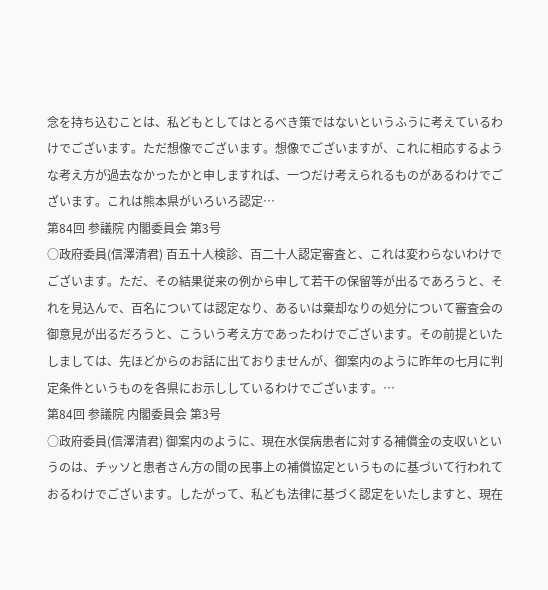念を持ち込むことは、私どもとしてはとるべき策ではないというふうに考えているわけでございます。ただ想像でございます。想像でございますが、これに相応するような考え方が過去なかったかと申しますれば、一つだけ考えられるものがあるわけでございます。これは熊本県がいろいろ認定…
第84回 参議院 内閣委員会 第3号
○政府委員(信澤清君) 百五十人検診、百二十人認定審査と、これは変わらないわけでございます。ただ、その結果従来の例から申して若干の保留等が出るであろうと、それを見込んで、百名については認定なり、あるいは棄却なりの処分について審査会の御意見が出るだろうと、こういう考え方であったわけでございます。その前提といたしましては、先ほどからのお話に出ておりませんが、御案内のように昨年の七月に判定条件というものを各県にお示ししているわけでございます。…
第84回 参議院 内閣委員会 第3号
○政府委員(信澤清君) 御案内のように、現在水俣病患者に対する補償金の支収いというのは、チッソと患者さん方の間の民事上の補償協定というものに基づいて行われておるわけでございます。したがって、私ども法律に基づく認定をいたしますと、現在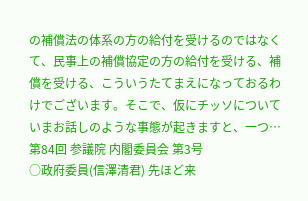の補償法の体系の方の給付を受けるのではなくて、民事上の補償協定の方の給付を受ける、補償を受ける、こういうたてまえになっておるわけでございます。そこで、仮にチッソについていまお話しのような事態が起きますと、一つ…
第84回 参議院 内閣委員会 第3号
○政府委員(信澤清君) 先ほど来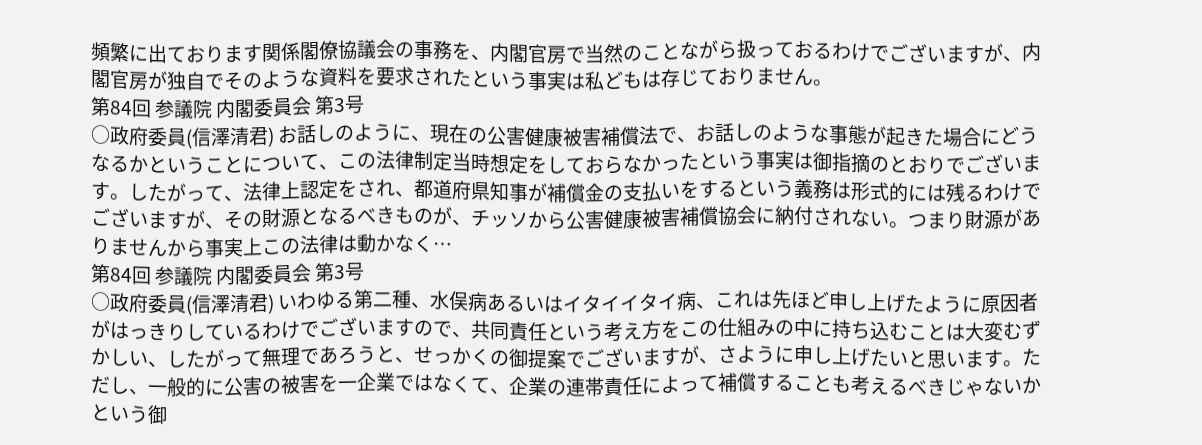頻繁に出ております関係閣僚協議会の事務を、内閣官房で当然のことながら扱っておるわけでございますが、内閣官房が独自でそのような資料を要求されたという事実は私どもは存じておりません。
第84回 参議院 内閣委員会 第3号
○政府委員(信澤清君) お話しのように、現在の公害健康被害補償法で、お話しのような事態が起きた場合にどうなるかということについて、この法律制定当時想定をしておらなかったという事実は御指摘のとおりでございます。したがって、法律上認定をされ、都道府県知事が補償金の支払いをするという義務は形式的には残るわけでございますが、その財源となるべきものが、チッソから公害健康被害補償協会に納付されない。つまり財源がありませんから事実上この法律は動かなく…
第84回 参議院 内閣委員会 第3号
○政府委員(信澤清君) いわゆる第二種、水俣病あるいはイタイイタイ病、これは先ほど申し上げたように原因者がはっきりしているわけでございますので、共同責任という考え方をこの仕組みの中に持ち込むことは大変むずかしい、したがって無理であろうと、せっかくの御提案でございますが、さように申し上げたいと思います。ただし、一般的に公害の被害を一企業ではなくて、企業の連帯責任によって補償することも考えるべきじゃないかという御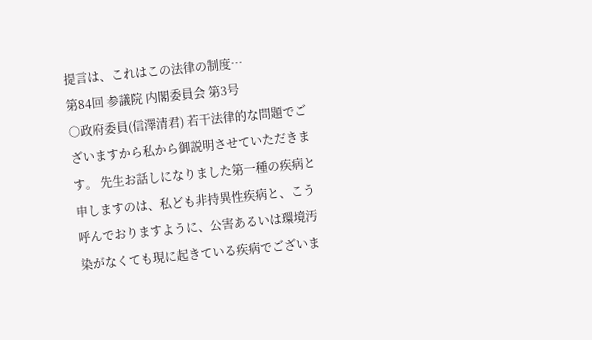提言は、これはこの法律の制度…
第84回 参議院 内閣委員会 第3号
○政府委員(信澤清君) 若干法律的な問題でございますから私から御説明させていただきます。 先生お話しになりました第一種の疾病と申しますのは、私ども非持異性疾病と、こう呼んでおりますように、公害あるいは環境汚染がなくても現に起きている疾病でございま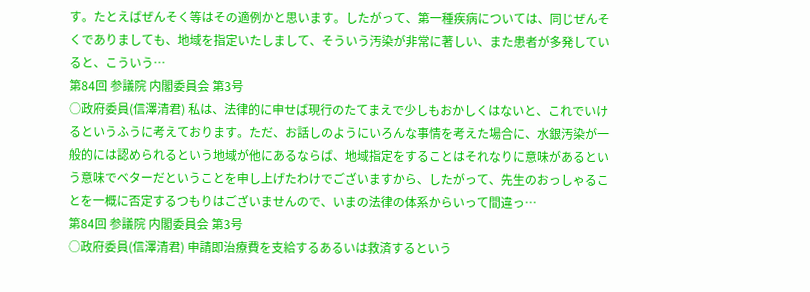す。たとえばぜんそく等はその適例かと思います。したがって、第一種疾病については、同じぜんそくでありましても、地域を指定いたしまして、そういう汚染が非常に著しい、また患者が多発していると、こういう…
第84回 参議院 内閣委員会 第3号
○政府委員(信澤清君) 私は、法律的に申せば現行のたてまえで少しもおかしくはないと、これでいけるというふうに考えております。ただ、お話しのようにいろんな事情を考えた場合に、水銀汚染が一般的には認められるという地域が他にあるならば、地域指定をすることはそれなりに意味があるという意味でベターだということを申し上げたわけでございますから、したがって、先生のおっしゃることを一概に否定するつもりはございませんので、いまの法律の体系からいって間違っ…
第84回 参議院 内閣委員会 第3号
○政府委員(信澤清君) 申請即治療費を支給するあるいは救済するという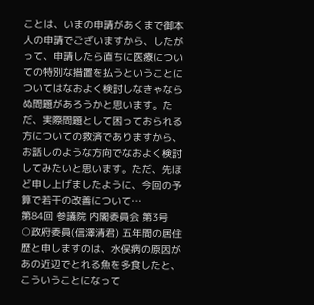ことは、いまの申請があくまで御本人の申請でございますから、したがって、申請したら直ちに医療についての特別な措置を払うということについてはなおよく検討しなきゃならぬ問題があろうかと思います。ただ、実際問題として困っておられる方についての救済でありますから、お話しのような方向でなおよく検討してみたいと思います。ただ、先ほど申し上げましたように、今回の予算で若干の改善について…
第84回 参議院 内閣委員会 第3号
○政府委員(信澤清君) 五年間の居住歴と申しますのは、水俣病の原因があの近辺でとれる魚を多食したと、こういうことになって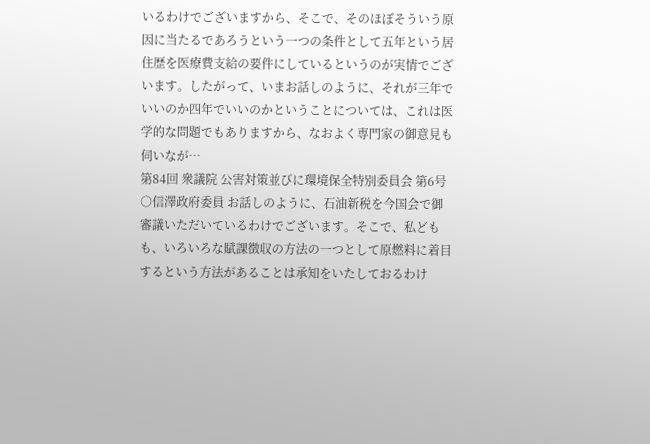いるわけでございますから、そこで、そのほぼそういう原因に当たるであろうという一つの条件として五年という居住歴を医療費支給の要件にしているというのが実情でございます。したがって、いまお話しのように、それが三年でいいのか四年でいいのかということについては、これは医学的な問題でもありますから、なおよく専門家の御意見も伺いなが…
第84回 衆議院 公害対策並びに環境保全特別委員会 第6号
○信澤政府委員 お話しのように、石油新税を今国会で御審議いただいているわけでございます。そこで、私どもも、いろいろな賦課徴収の方法の一つとして原燃料に着目するという方法があることは承知をいたしておるわけ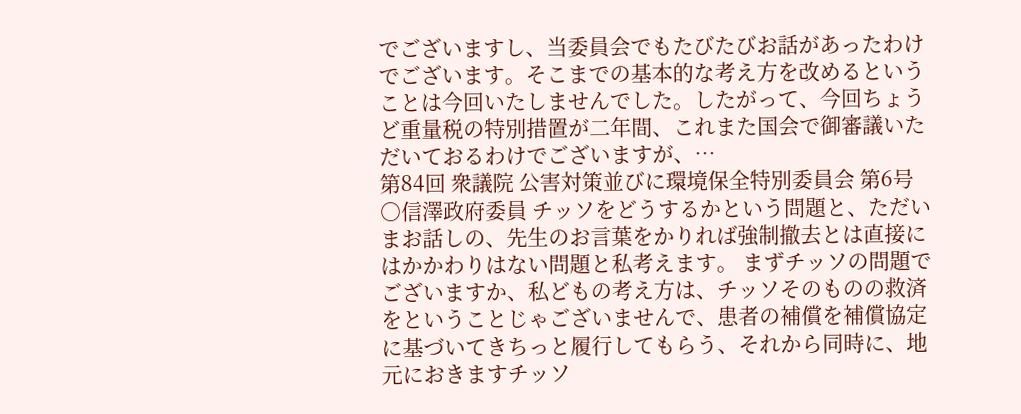でございますし、当委員会でもたびたびお話があったわけでございます。そこまでの基本的な考え方を改めるということは今回いたしませんでした。したがって、今回ちょうど重量税の特別措置が二年間、これまた国会で御審議いただいておるわけでございますが、…
第84回 衆議院 公害対策並びに環境保全特別委員会 第6号
○信澤政府委員 チッソをどうするかという問題と、ただいまお話しの、先生のお言葉をかりれば強制撤去とは直接にはかかわりはない問題と私考えます。 まずチッソの問題でございますか、私どもの考え方は、チッソそのものの救済をということじゃございませんで、患者の補償を補償協定に基づいてきちっと履行してもらう、それから同時に、地元におきますチッソ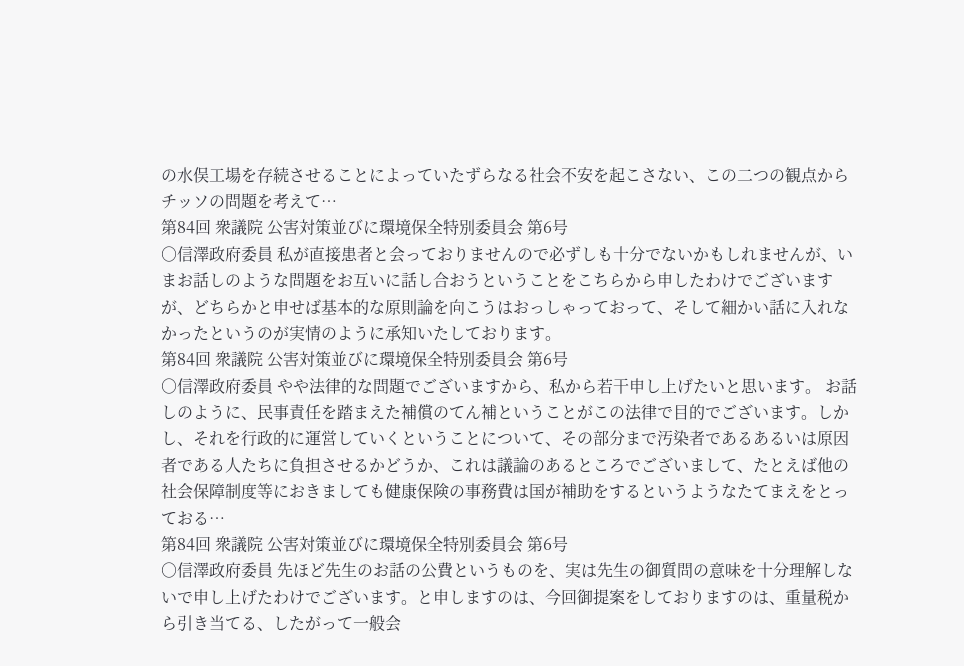の水俣工場を存続させることによっていたずらなる社会不安を起こさない、この二つの観点からチッソの問題を考えて…
第84回 衆議院 公害対策並びに環境保全特別委員会 第6号
○信澤政府委員 私が直接患者と会っておりませんので必ずしも十分でないかもしれませんが、いまお話しのような問題をお互いに話し合おうということをこちらから申したわけでございますが、どちらかと申せば基本的な原則論を向こうはおっしゃっておって、そして細かい話に入れなかったというのが実情のように承知いたしております。
第84回 衆議院 公害対策並びに環境保全特別委員会 第6号
○信澤政府委員 やや法律的な問題でございますから、私から若干申し上げたいと思います。 お話しのように、民事責任を踏まえた補償のてん補ということがこの法律で目的でございます。しかし、それを行政的に運営していくということについて、その部分まで汚染者であるあるいは原因者である人たちに負担させるかどうか、これは議論のあるところでございまして、たとえば他の社会保障制度等におきましても健康保険の事務費は国が補助をするというようなたてまえをとっておる…
第84回 衆議院 公害対策並びに環境保全特別委員会 第6号
○信澤政府委員 先ほど先生のお話の公費というものを、実は先生の御質問の意味を十分理解しないで申し上げたわけでございます。と申しますのは、今回御提案をしておりますのは、重量税から引き当てる、したがって一般会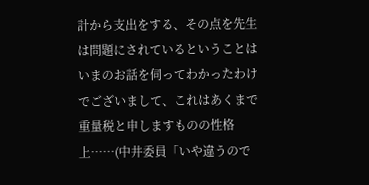計から支出をする、その点を先生は問題にされているということはいまのお話を伺ってわかったわけでございまして、これはあくまで重量税と申しますものの性格上……(中井委員「いや違うので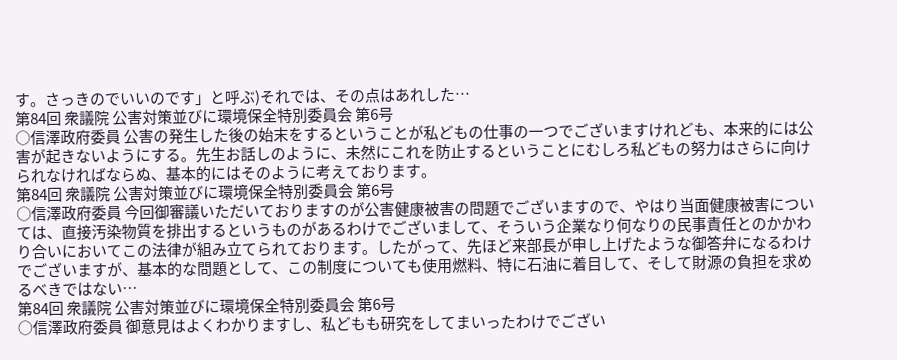す。さっきのでいいのです」と呼ぶ)それでは、その点はあれした…
第84回 衆議院 公害対策並びに環境保全特別委員会 第6号
○信澤政府委員 公害の発生した後の始末をするということが私どもの仕事の一つでございますけれども、本来的には公害が起きないようにする。先生お話しのように、未然にこれを防止するということにむしろ私どもの努力はさらに向けられなければならぬ、基本的にはそのように考えております。
第84回 衆議院 公害対策並びに環境保全特別委員会 第6号
○信澤政府委員 今回御審議いただいておりますのが公害健康被害の問題でございますので、やはり当面健康被害については、直接汚染物質を排出するというものがあるわけでございまして、そういう企業なり何なりの民事責任とのかかわり合いにおいてこの法律が組み立てられております。したがって、先ほど来部長が申し上げたような御答弁になるわけでございますが、基本的な問題として、この制度についても使用燃料、特に石油に着目して、そして財源の負担を求めるべきではない…
第84回 衆議院 公害対策並びに環境保全特別委員会 第6号
○信澤政府委員 御意見はよくわかりますし、私どもも研究をしてまいったわけでござい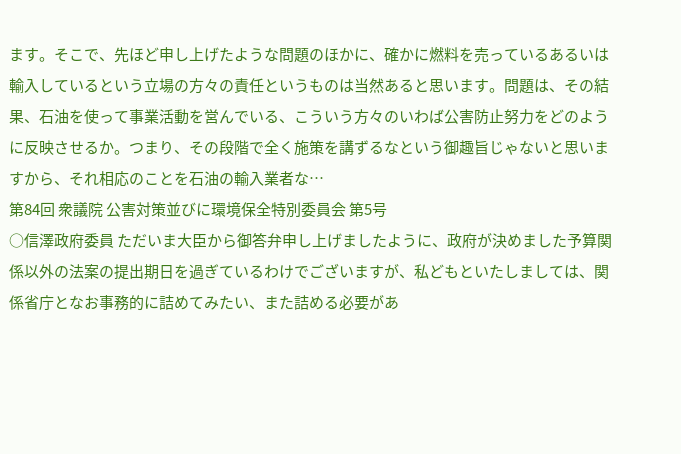ます。そこで、先ほど申し上げたような問題のほかに、確かに燃料を売っているあるいは輸入しているという立場の方々の責任というものは当然あると思います。問題は、その結果、石油を使って事業活動を営んでいる、こういう方々のいわば公害防止努力をどのように反映させるか。つまり、その段階で全く施策を講ずるなという御趣旨じゃないと思いますから、それ相応のことを石油の輸入業者な…
第84回 衆議院 公害対策並びに環境保全特別委員会 第5号
○信澤政府委員 ただいま大臣から御答弁申し上げましたように、政府が決めました予算関係以外の法案の提出期日を過ぎているわけでございますが、私どもといたしましては、関係省庁となお事務的に詰めてみたい、また詰める必要があ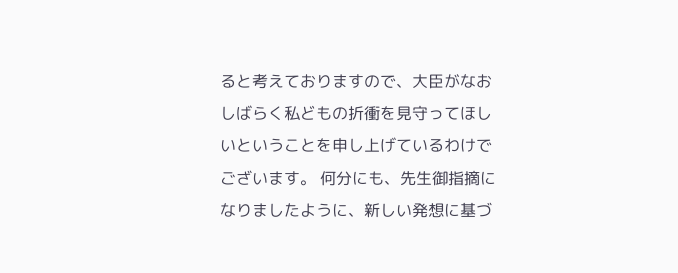ると考えておりますので、大臣がなおしばらく私どもの折衝を見守ってほしいということを申し上げているわけでございます。 何分にも、先生御指摘になりましたように、新しい発想に基づ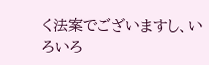く法案でございますし、いろいろ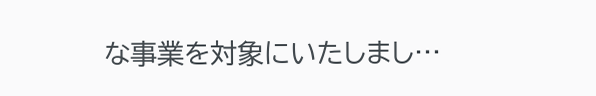な事業を対象にいたしまし…